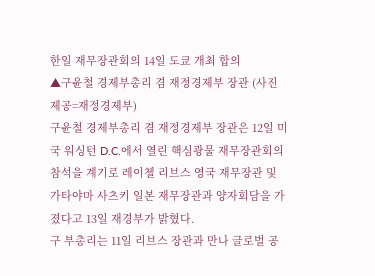한일 재무장관회의 14일 도쿄 개최 합의
▲구윤철 경제부총리 겸 재정경제부 장관 (사진제공=재정경제부)
구윤철 경제부총리 겸 재정경제부 장관은 12일 미국 워싱턴 D.C.에서 열린 핵심광물 재무장관회의 참석을 계기로 레이첼 리브스 영국 재무장관 및 가타야마 사츠키 일본 재무장관과 양자회담을 가졌다고 13일 재경부가 밝혔다.
구 부총리는 11일 리브스 장관과 만나 글로벌 공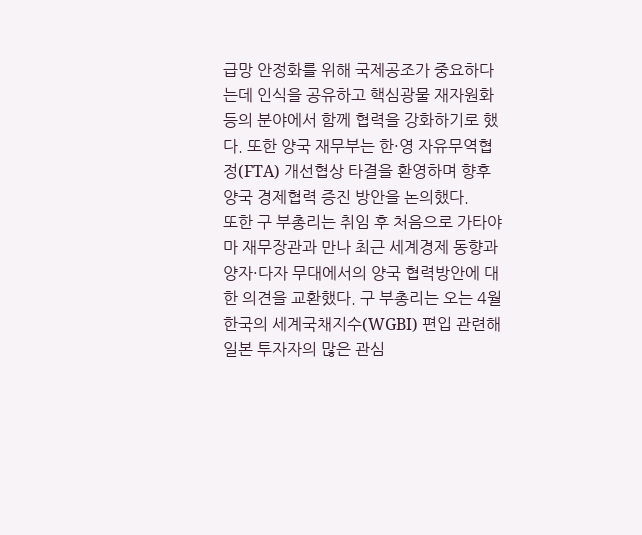급망 안정화를 위해 국제공조가 중요하다는데 인식을 공유하고 핵심광물 재자원화 등의 분야에서 함께 협력을 강화하기로 했다. 또한 양국 재무부는 한·영 자유무역협정(FTA) 개선협상 타결을 환영하며 향후 양국 경제협력 증진 방안을 논의했다.
또한 구 부총리는 취임 후 처음으로 가타야마 재무장관과 만나 최근 세계경제 동향과 양자·다자 무대에서의 양국 협력방안에 대한 의견을 교환했다. 구 부총리는 오는 4월 한국의 세계국채지수(WGBI) 편입 관련해 일본 투자자의 많은 관심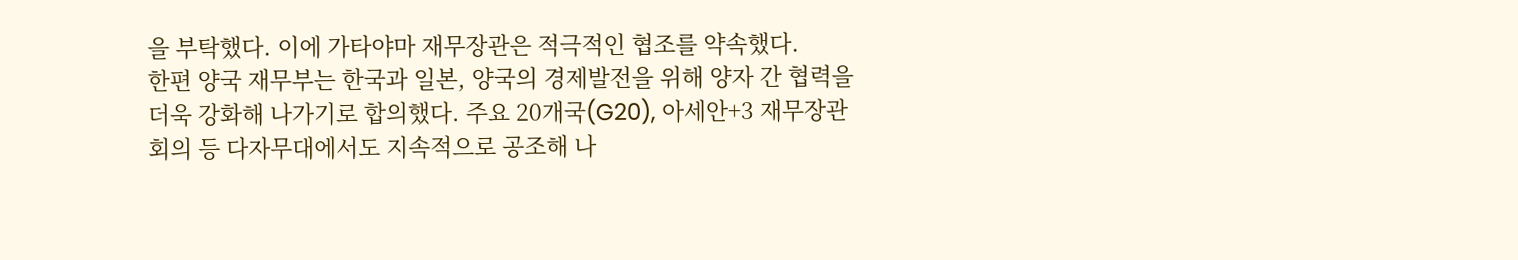을 부탁했다. 이에 가타야마 재무장관은 적극적인 협조를 약속했다.
한편 양국 재무부는 한국과 일본, 양국의 경제발전을 위해 양자 간 협력을 더욱 강화해 나가기로 합의했다. 주요 20개국(G20), 아세안+3 재무장관회의 등 다자무대에서도 지속적으로 공조해 나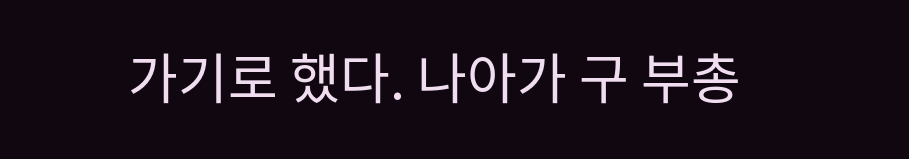가기로 했다. 나아가 구 부총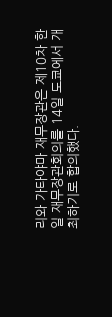리와 가타야마 재무장관은 제10차 한일 재무장관회의를 14일 도쿄에서 개최하기로 합의했다.